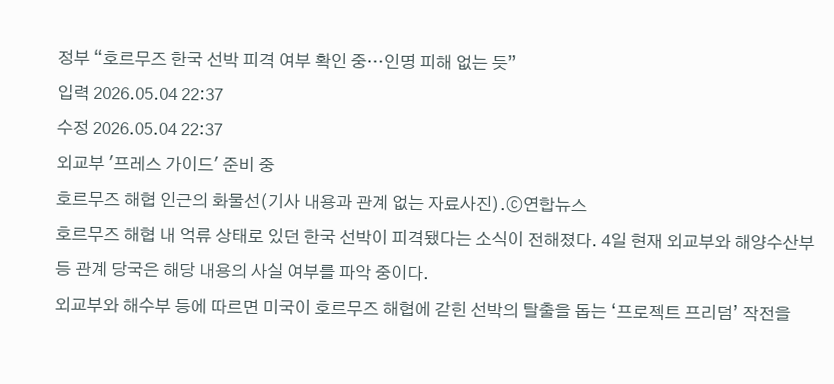정부 “호르무즈 한국 선박 피격 여부 확인 중…인명 피해 없는 듯”
입력 2026.05.04 22:37
수정 2026.05.04 22:37
외교부 '프레스 가이드' 준비 중
호르무즈 해협 인근의 화물선(기사 내용과 관계 없는 자료사진).ⓒ연합뉴스
호르무즈 해협 내 억류 상태로 있던 한국 선박이 피격됐다는 소식이 전해졌다. 4일 현재 외교부와 해양수산부 등 관계 당국은 해당 내용의 사실 여부를 파악 중이다.
외교부와 해수부 등에 따르면 미국이 호르무즈 해협에 갇힌 선박의 탈출을 돕는 ‘프로젝트 프리덤’ 작전을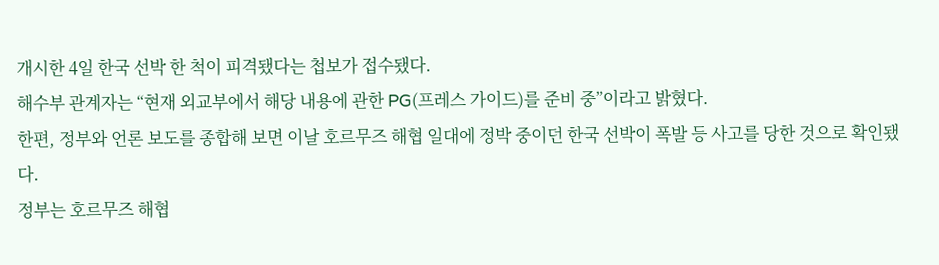개시한 4일 한국 선박 한 척이 피격됐다는 첩보가 접수됐다.
해수부 관계자는 “현재 외교부에서 해당 내용에 관한 PG(프레스 가이드)를 준비 중”이라고 밝혔다.
한편, 정부와 언론 보도를 종합해 보면 이날 호르무즈 해협 일대에 정박 중이던 한국 선박이 폭발 등 사고를 당한 것으로 확인됐다.
정부는 호르무즈 해협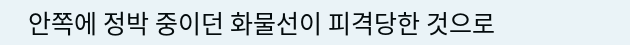안쪽에 정박 중이던 화물선이 피격당한 것으로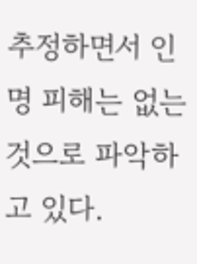추정하면서 인명 피해는 없는 것으로 파악하고 있다.